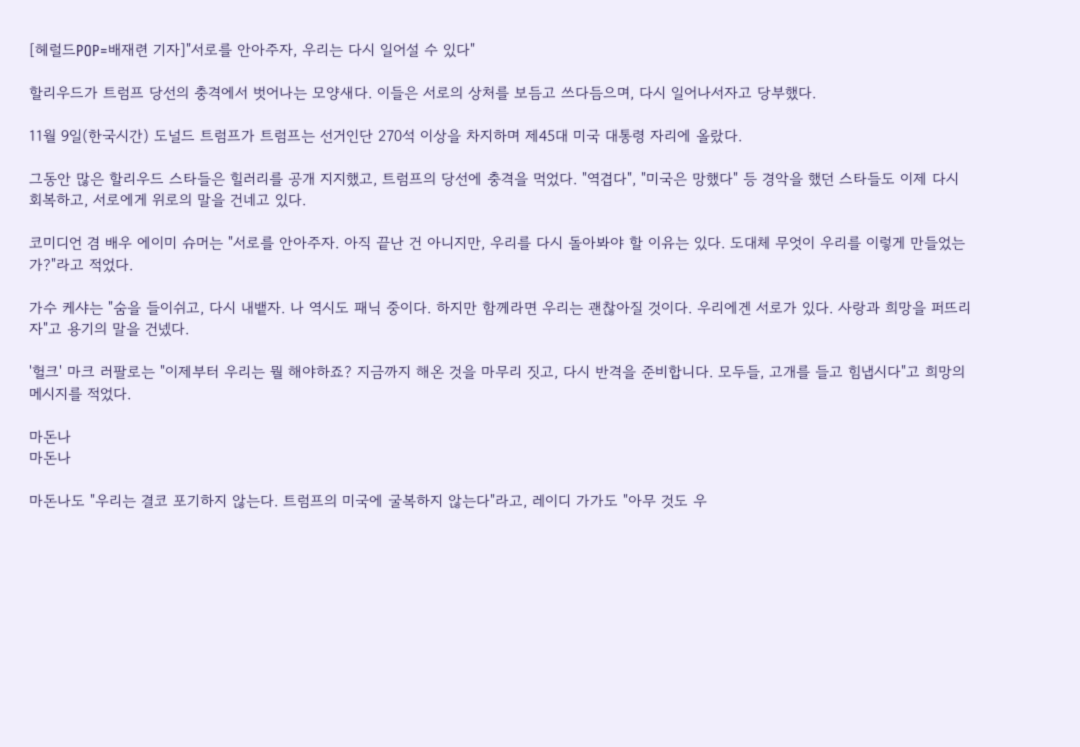[헤럴드POP=배재련 기자]"서로를 안아주자, 우리는 다시 일어설 수 있다"

할리우드가 트럼프 당선의 충격에서 벗어나는 모양새다. 이들은 서로의 상처를 보듬고 쓰다듬으며, 다시 일어나서자고 당부했다.

11월 9일(한국시간) 도널드 트럼프가 트럼프는 선거인단 270석 이상을 차지하며 제45대 미국 대통령 자리에 올랐다.

그동안 많은 할리우드 스타들은 힐러리를 공개 지지했고, 트럼프의 당선에 충격을 먹었다. "역겹다", "미국은 망했다" 등 경악을 했던 스타들도 이제 다시 회복하고, 서로에게 위로의 말을 건네고 있다.

코미디언 겸 배우 에이미 슈머는 "서로를 안아주자. 아직 끝난 건 아니지만, 우리를 다시 돌아봐야 할 이유는 있다. 도대체 무엇이 우리를 이렇게 만들었는가?"라고 적었다.

가수 케샤는 "숨을 들이쉬고, 다시 내뱉자. 나 역시도 패닉 중이다. 하지만 함께라면 우리는 괜찮아질 것이다. 우리에겐 서로가 있다. 사랑과 희망을 퍼뜨리자"고 용기의 말을 건넸다.

'헐크' 마크 러팔로는 "이제부터 우리는 뭘 해야하죠? 지금까지 해온 것을 마무리 짓고, 다시 반격을 준비합니다. 모두들, 고개를 들고 힘냅시다"고 희망의 메시지를 적었다.

마돈나
마돈나

마돈나도 "우리는 결코 포기하지 않는다. 트럼프의 미국에 굴복하지 않는다"라고, 레이디 가가도 "아무 것도 우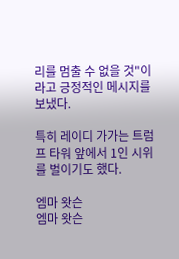리를 멈출 수 없을 것"이라고 긍정적인 메시지를 보냈다.

특히 레이디 가가는 트럼프 타워 앞에서 1인 시위를 벌이기도 했다.

엠마 왓슨
엠마 왓슨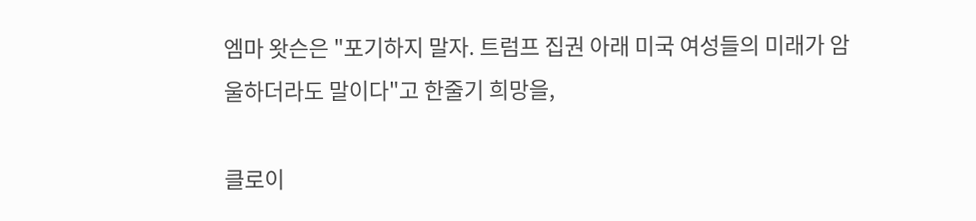엠마 왓슨은 "포기하지 말자. 트럼프 집권 아래 미국 여성들의 미래가 암울하더라도 말이다"고 한줄기 희망을,

클로이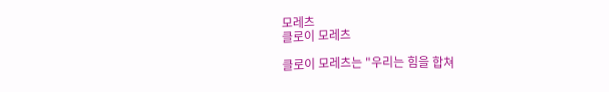모레츠
클로이 모레츠

클로이 모레츠는 "우리는 힘을 합쳐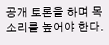공개 토론을 하며 목소리를 높어야 한다.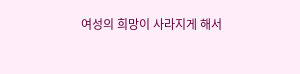여성의 희망이 사라지게 해서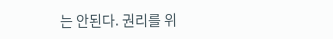는 안된다. 권리를 위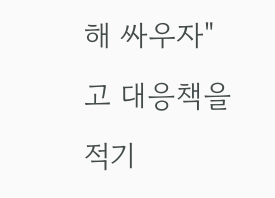해 싸우자"고 대응책을 적기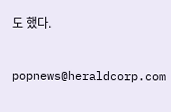도 했다.


popnews@heraldcorp.com